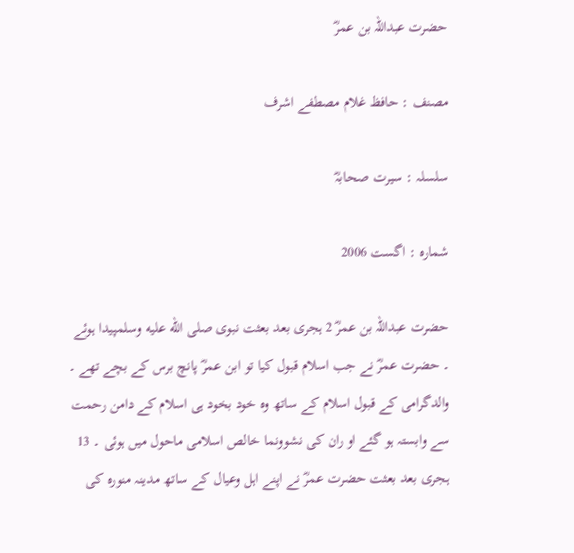حضرت عبداللہ بن عمرؓ

مصنف : حافظ غلام مصطفے اشرف

سلسلہ : سیرت صحابہؓ

شمارہ : اگست 2006

حضرت عبداللہ بن عمرؓ 2 ہجری بعد بعثت نبوی صلى الله عليه وسلمپیدا ہوئے ۔ حضرت عمرؓ نے جب اسلام قبول کیا تو ابن عمرؓ پانچ برس کے بچے تھے ۔ والدگرامی کے قبول اسلام کے ساتھ وہ خود بخود ہی اسلام کے دامن رحمت سے وابستہ ہو گئے او ران کی نشوونما خالص اسلامی ماحول میں ہوئی ۔ 13 ہجری بعد بعثت حضرت عمرؓ نے اپنے اہل وعیال کے ساتھ مدینہ منورہ کی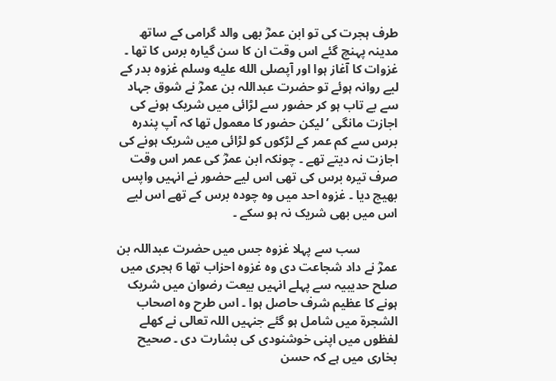طرف ہجرت کی تو ابن عمرؓ بھی والد گرامی کے ساتھ مدینہ پہنچ گئے اس وقت ان کا سن گیارہ برس کا تھا ۔ غزوات کا آغاز ہوا اور آپصلى الله عليه وسلم غزوہ بدر کے لیے روانہ ہوئے تو حضرت عبداللہ بن عمرؓ نے شوق جہاد سے بے تاب ہو کر حضور سے لڑائی میں شریک ہونے کی اجازت مانگی ’لیکن حضور کا معمول تھا کہ آپ پندرہ برس سے کم عمر کے لڑکوں کو لڑائی میں شریک ہونے کی اجازت نہ دیتے تھے ۔ چونکہ ابن عمرؓ کی عمر اس وقت صرف تیرہ برس کی تھی اس لیے حضور نے انہیں واپس بھیج دیا ۔ غزوہ احد میں وہ چودہ برس کے تھے اس لیے اس میں بھی شریک نہ ہو سکے ۔

            سب سے پہلا غزوہ جس میں حضرت عبداللہ بن عمرؓ نے داد شجاعت دی وہ غزوہ احزاب تھا 6 ہجری میں صلح حدیبیہ سے پہلے انہیں بیعت رضوان میں شریک ہونے کا عظیم شرف حاصل ہوا ۔ اس طرح وہ اصحاب الشجرۃ میں شامل ہو گئے جنہیں اللہ تعالی نے کھلے لفظوں میں اپنی خوشنودی کی بشارت دی ۔ صحیح بخاری میں ہے کہ حسن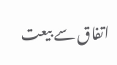اتفاق سے بیعت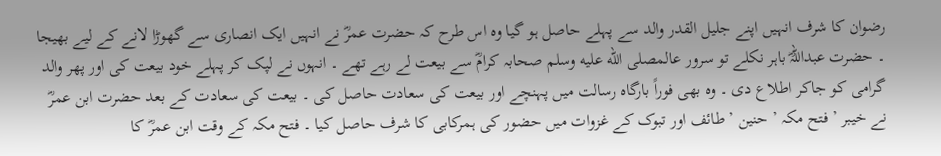رضوان کا شرف انہیں اپنے جلیل القدر والد سے پہلے حاصل ہو گیا وہ اس طرح کہ حضرت عمرؓ نے انہیں ایک انصاری سے گھوڑا لانے کے لیے بھیجا ۔ حضرت عبداللہؓ باہر نکلے تو سرور عالمصلى الله عليه وسلم صحابہ کرامؓ سے بیعت لے رہے تھے ۔ انہوں نے لپک کر پہلے خود بیعت کی اور پھر والد گرامی کو جاکر اطلاع دی ۔ وہ بھی فوراً بارگاہ رسالت میں پہنچے اور بیعت کی سعادت حاصل کی ۔ بیعت کی سعادت کے بعد حضرت ابن عمرؓ نے خیبر ’ فتح مکہ ’ حنین ’ طائف اور تبوک کے غزوات میں حضور کی ہمرکابی کا شرف حاصل کیا ۔ فتح مکہ کے وقت ابن عمرؓ کا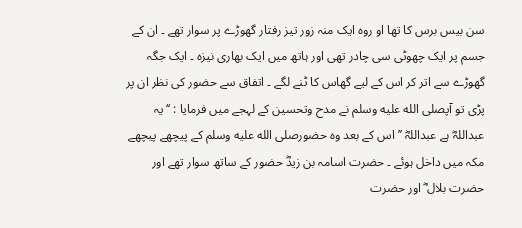سن بیس برس کا تھا او روہ ایک منہ زور تیز رفتار گھوڑے پر سوار تھے ۔ ان کے جسم پر ایک چھوٹی سی چادر تھی اور ہاتھ میں ایک بھاری نیزہ ۔ ایک جگہ گھوڑے سے اتر کر اس کے لیے گھاس کا ٹنے لگے ۔ اتفاق سے حضور کی نظر ان پر پڑی تو آپصلى الله عليه وسلم نے مدح وتحسین کے لہجے میں فرمایا : ‘‘یہ عبداللہؓ ہے عبداللہؓ ’’ اس کے بعد وہ حضورصلى الله عليه وسلم کے پیچھے پیچھے مکہ میں داخل ہوئے ۔ حضرت اسامہ بن زیدؓ حضور کے ساتھ سوار تھے اور حضرت بلال ؓ اور حضرت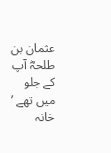عثمان بن طلحہؓ آپ کے جلو میں تھے ’ خانہ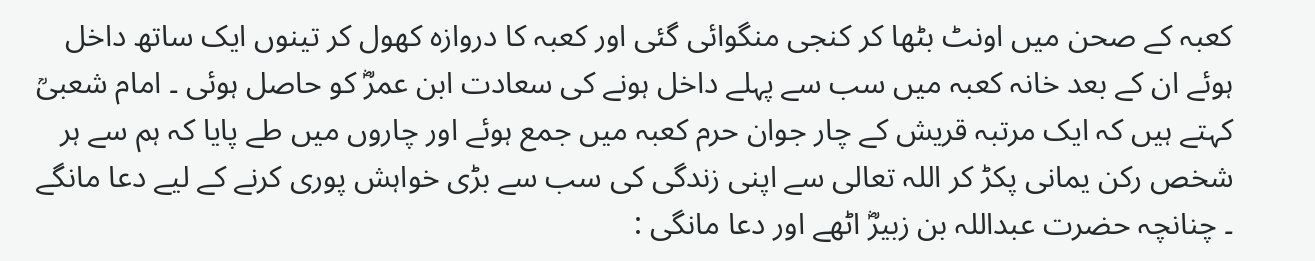کعبہ کے صحن میں اونٹ بٹھا کر کنجی منگوائی گئی اور کعبہ کا دروازہ کھول کر تینوں ایک ساتھ داخل ہوئے ان کے بعد خانہ کعبہ میں سب سے پہلے داخل ہونے کی سعادت ابن عمرؓ کو حاصل ہوئی ۔ امام شعبیؒ کہتے ہیں کہ ایک مرتبہ قریش کے چار جوان حرم کعبہ میں جمع ہوئے اور چاروں میں طے پایا کہ ہم سے ہر شخص رکن یمانی پکڑ کر اللہ تعالی سے اپنی زندگی کی سب سے بڑی خواہش پوری کرنے کے لیے دعا مانگے ۔ چنانچہ حضرت عبداللہ بن زبیرؓ اٹھے اور دعا مانگی :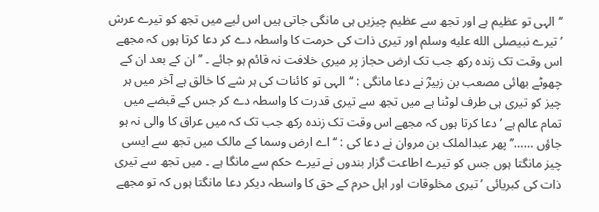‘‘الہی تو عظیم ہے اور تجھ سے عظیم چیزیں ہی مانگی جاتی ہیں اس لیے میں تجھ کو تیرے عرش ’ تیرے نبیصلى الله عليه وسلم اور تیری ذات کی حرمت کا واسطہ دے کر دعا کرتا ہوں کہ مجھے اس وقت تک زندہ رکھ جب تک ارض حجاز پر میری خلافت نہ قائم ہو جائے ۔ ’’ ان کے بعد ان کے چھوٹے بھائی مصعب بن زبیرؓ نے دعا مانگی : ‘‘الہی تو کائنات کی ہر شے کا خالق ہے آخر میں ہر چیز کو تیری ہی طرف لوٹنا ہے میں تجھ سے تیری قدرت کا واسطہ دے کر جس کے قبضے میں تمام عالم ہے ’ دعا کرتا ہوں کہ مجھے اس وقت تک زندہ رکھ جب تک کہ میں عراق کا والی نہ ہو جاؤں ……’’ پھر عبدالملک بن مروان نے دعا کی : ‘‘اے ارض وسما کے مالک میں تجھ سے ایسی چیز مانگتا ہوں جس کو تیرے اطاعت گزار بندوں نے تیرے حکم سے مانگا ہے ۔ میں تجھ سے تیری ذات کی کبریائی ’ تیری مخلوقات اور اہل حرم کے حق کا واسطہ دیکر دعا مانگتا ہوں کہ تو مجھے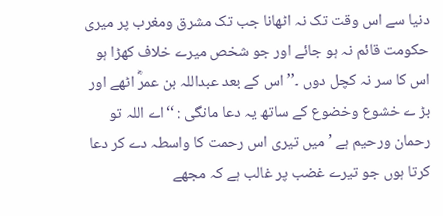دنیا سے اس وقت تک نہ اٹھانا جب تک مشرق ومغرب پر میری حکومت قائم نہ ہو جائے اور جو شخص میرے خلاف کھڑا ہو اس کا سر نہ کچل دوں ۔’’ اس کے بعد عبداللہ بن عمرؓ اٹھے اور بڑ ے خشوع وخضوع کے ساتھ یہ دعا مانگی : ‘‘اے اللہ تو رحمان ورحیم ہے ’ میں تیری اس رحمت کا واسطہ دے کر دعا کرتا ہوں جو تیرے غضب پر غالب ہے کہ مجھے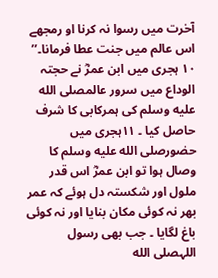آخرت میں رسوا نہ کرنا او رمجھے اس عالم میں جنت عطا فرمانا۔’’ ۱۰ ہجری میں ابن عمرؓ نے حجتہ الوداع میں سرور عالمصلى الله عليه وسلم کی ہمرکابی کا شرف حاصل کیا ۔ ۱۱ہجری میں حضورصلى الله عليه وسلم کا وصال ہوا تو ابن عمرؓ اس قدر ملول اور شکستہ دل ہوئے کہ عمر بھر نہ کوئی مکان بنایا اور نہ کوئی باغ لگایا ۔ جب بھی رسول اللہصلى الله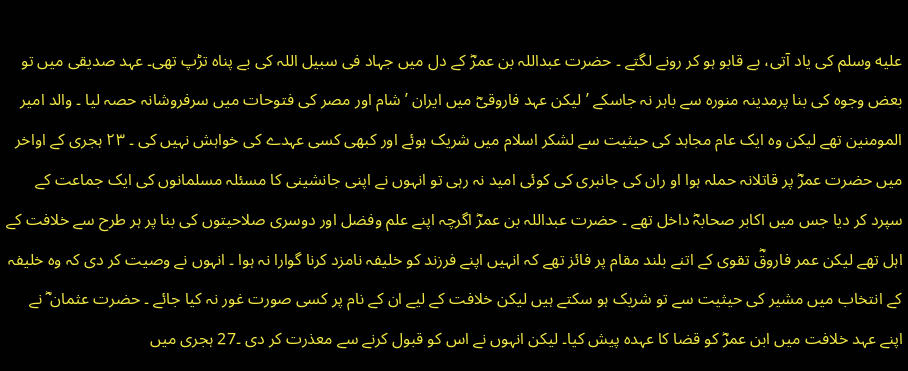عليه وسلم کی یاد آتی، بے قابو ہو کر رونے لگتے ۔ حضرت عبداللہ بن عمرؓ کے دل میں جہاد فی سبیل اللہ کی بے پناہ تڑپ تھی۔ عہد صدیقی میں تو بعض وجوہ کی بنا پرمدینہ منورہ سے باہر نہ جاسکے ’ لیکن عہد فاروقیؓ میں ایران ’ شام اور مصر کی فتوحات میں سرفروشانہ حصہ لیا ۔ والد امیر المومنین تھے لیکن وہ ایک عام مجاہد کی حیثیت سے لشکر اسلام میں شریک ہوئے اور کبھی کسی عہدے کی خواہش نہیں کی ۔ ۲۳ ہجری کے اواخر میں حضرت عمرؓ پر قاتلانہ حملہ ہوا او ران کی جانبری کی کوئی امید نہ رہی تو انہوں نے اپنی جانشینی کا مسئلہ مسلمانوں کی ایک جماعت کے سپرد کر دیا جس میں اکابر صحابہؓ داخل تھے ۔ حضرت عبداللہ بن عمرؓ اگرچہ اپنے علم وفضل اور دوسری صلاحیتوں کی بنا پر ہر طرح سے خلافت کے اہل تھے لیکن عمر فاروقؓ تقوی کے اتنے بلند مقام پر فائز تھے کہ انہیں اپنے فرزند کو خلیفہ نامزد کرنا گوارا نہ ہوا ۔ انہوں نے وصیت کر دی کہ وہ خلیفہ کے انتخاب میں مشیر کی حیثیت سے تو شریک ہو سکتے ہیں لیکن خلافت کے لیے ان کے نام پر کسی صورت غور نہ کیا جائے ۔ حضرت عثمان ؓ نے اپنے عہد خلافت میں ابن عمرؓ کو قضا کا عہدہ پیش کیا۔ لیکن انہوں نے اس کو قبول کرنے سے معذرت کر دی ۔27 ہجری میں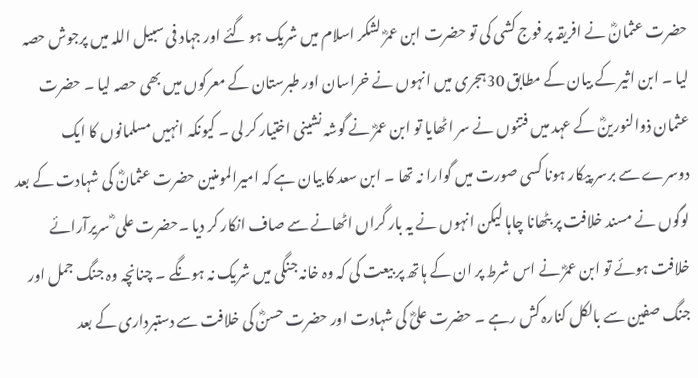حضرت عثمانؓ نے افریقہ پر فوج کشی کی تو حضرت ابن عمرؓ لشکر اسلام میں شریک ہو گئے اور جہاد فی سبیل اللہ میں پرجوش حصہ لیا ۔ ابن اثیر کے بیان کے مطابق 30ہجری میں انہوں نے خراسان اور طبرستان کے معرکوں میں بھی حصہ لیا ۔ حضرت عثمان ذوالنورینؓ کے عہد میں فتنوں نے سر اٹھایا تو ابن عمرؓ نے گوشہ نشینی اختیار کر لی ۔ کیونکہ انہیں مسلمانوں کا ایک دوسرے سے برسر پیکار ہونا کسی صورت میں گوارا نہ تھا ۔ ابن سعد کا بیان ہے کہ امیرالمومنین حضرت عثمانؓ کی شہادت کے بعد لوگوں نے مسند خلافت پر بٹھانا چاہا لیکن انہوں نے یہ بار گراں اٹھانے سے صاف انکار کر دیا ۔حضرت علی ؓ سریرآرائے خلافت ہوئے تو ابن عمرؓ نے اس شرط پر ان کے ہاتھ پر بیعت کی کہ وہ خانہ جنگی میں شریک نہ ہونگے ۔ چنانچہ وہ جنگ جمل اور جنگ صفین سے بالکل کنارہ کش رہے ۔ حضرت علیؓ کی شہادت اور حضرت حسنؓ کی خلافت سے دستبرداری کے بعد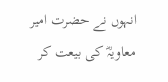انہوں نے حضرت امیر معاویہؓ کی بیعت کر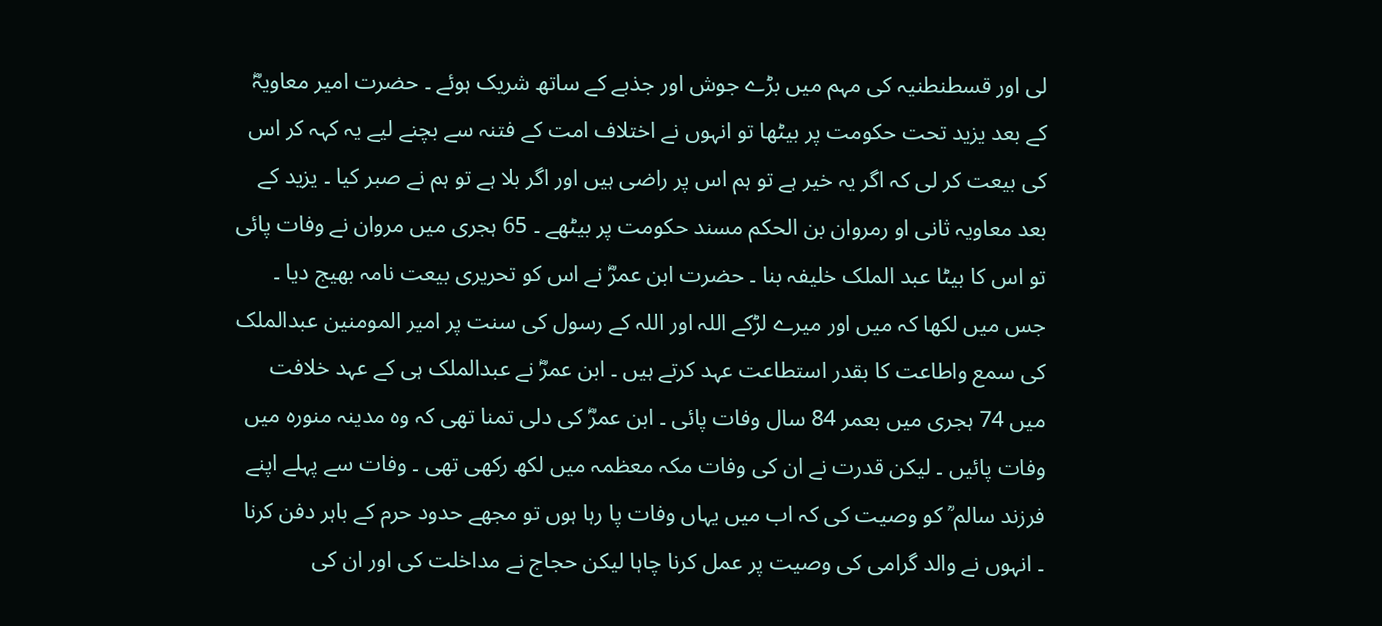لی اور قسطنطنیہ کی مہم میں بڑے جوش اور جذبے کے ساتھ شریک ہوئے ۔ حضرت امیر معاویہؓ کے بعد یزید تحت حکومت پر بیٹھا تو انہوں نے اختلاف امت کے فتنہ سے بچنے لیے یہ کہہ کر اس کی بیعت کر لی کہ اگر یہ خیر ہے تو ہم اس پر راضی ہیں اور اگر بلا ہے تو ہم نے صبر کیا ۔ یزید کے بعد معاویہ ثانی او رمروان بن الحکم مسند حکومت پر بیٹھے ۔ 65 ہجری میں مروان نے وفات پائی تو اس کا بیٹا عبد الملک خلیفہ بنا ۔ حضرت ابن عمرؓ نے اس کو تحریری بیعت نامہ بھیج دیا ۔ جس میں لکھا کہ میں اور میرے لڑکے اللہ اور اللہ کے رسول کی سنت پر امیر المومنین عبدالملک کی سمع واطاعت کا بقدر استطاعت عہد کرتے ہیں ۔ ابن عمرؓ نے عبدالملک ہی کے عہد خلافت میں 74 ہجری میں بعمر 84 سال وفات پائی ۔ ابن عمرؓ کی دلی تمنا تھی کہ وہ مدینہ منورہ میں وفات پائیں ۔ لیکن قدرت نے ان کی وفات مکہ معظمہ میں لکھ رکھی تھی ۔ وفات سے پہلے اپنے فرزند سالم ؒ کو وصیت کی کہ اب میں یہاں وفات پا رہا ہوں تو مجھے حدود حرم کے باہر دفن کرنا ۔ انہوں نے والد گرامی کی وصیت پر عمل کرنا چاہا لیکن حجاج نے مداخلت کی اور ان کی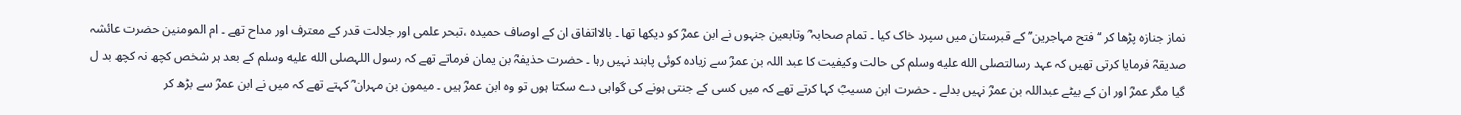نماز جنازہ پڑھا کر ‘‘فتح مہاجرین’’ کے قبرستان میں سپرد خاک کیا ۔ تمام صحابہ ؓ وتابعین جنہوں نے ابن عمرؓ کو دیکھا تھا ۔ بالااتفاق ان کے اوصاف حمیدہ ،تبحر علمی اور جلالت قدر کے معترف اور مداح تھے ۔ ام المومنین حضرت عائشہ صدیقہؓ فرمایا کرتی تھیں کہ عہد رسالتصلى الله عليه وسلم کی حالت وکیفیت کا عبد اللہ بن عمرؓ سے زیادہ کوئی پابند نہیں رہا ۔ حضرت حذیفہؓ بن یمان فرماتے تھے کہ رسول اللہصلى الله عليه وسلم کے بعد ہر شخص کچھ نہ کچھ بد ل گیا مگر عمرؓ اور ان کے بیٹے عبداللہ بن عمرؓ نہیں بدلے ۔ حضرت ابن مسیبؓ کہا کرتے تھے کہ میں کسی کے جنتی ہونے کی گواہی دے سکتا ہوں تو وہ ابن عمرؓ ہیں ۔ میمون بن مہران ؓ کہتے تھے کہ میں نے ابن عمرؓ سے بڑھ کر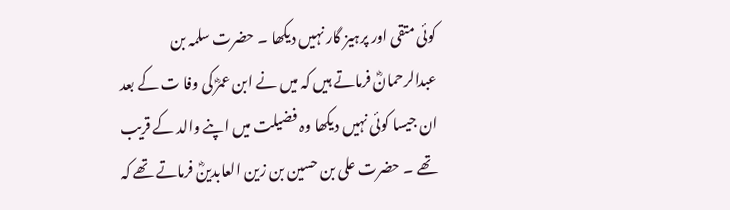کوئی متقی اور پرہیز گار نہیں دیکھا ۔ حضرت سلمہ بن عبدالرحمانؓ فرماتے ہیں کہ میں نے ابن عمرؓ کی وفا ت کے بعد ان جیسا کوئی نہیں دیکھا وہ فضیلت میں اپنے والد کے قریب تھے ۔ حضرت علی بن حسین بن زین العابدینؓ فرماتے تھے کہ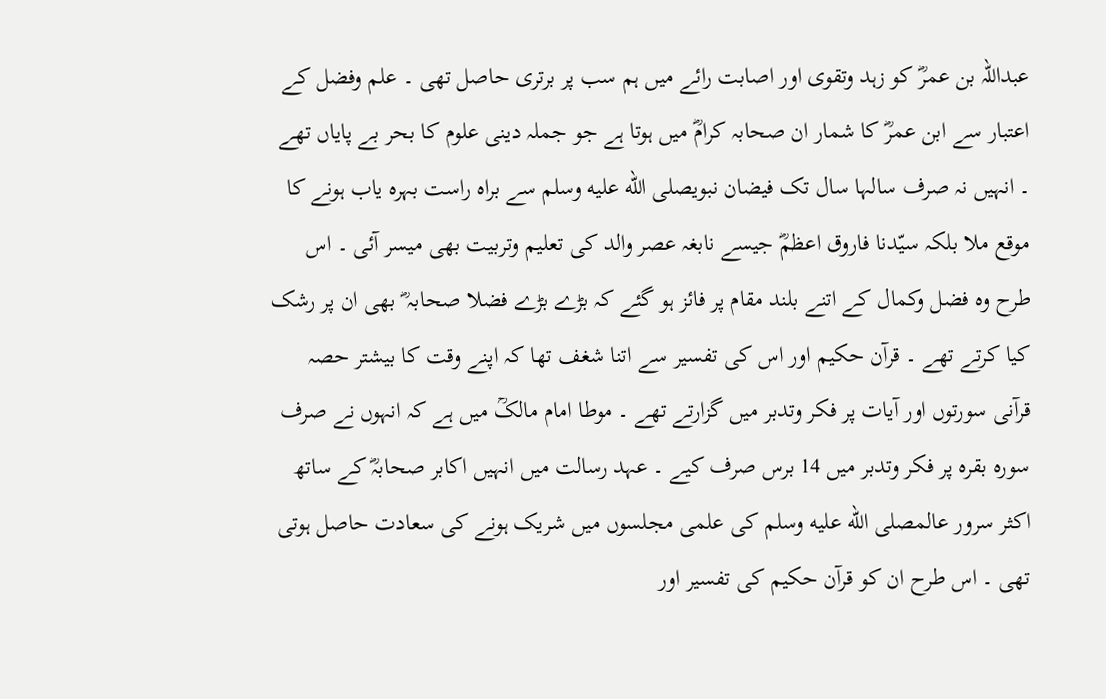عبداللہ بن عمرؓ کو زہد وتقوی اور اصابت رائے میں ہم سب پر برتری حاصل تھی ۔ علم وفضل کے اعتبار سے ابن عمرؓ کا شمار ان صحابہ کرامؓ میں ہوتا ہے جو جملہ دینی علوم کا بحر بے پایاں تھے ۔ انہیں نہ صرف سالہا سال تک فیضان نبویصلى الله عليه وسلم سے براہ راست بہرہ یاب ہونے کا موقع ملا بلکہ سیّدنا فاروق اعظمؓ جیسے نابغہ عصر والد کی تعلیم وتربیت بھی میسر آئی ۔ اس طرح وہ فضل وکمال کے اتنے بلند مقام پر فائز ہو گئے کہ بڑے بڑے فضلا صحابہ ؓ بھی ان پر رشک کیا کرتے تھے ۔ قرآن حکیم اور اس کی تفسیر سے اتنا شغف تھا کہ اپنے وقت کا بیشتر حصہ قرآنی سورتوں اور آیات پر فکر وتدبر میں گزارتے تھے ۔ موطا امام مالکؒ میں ہے کہ انہوں نے صرف سورہ بقرہ پر فکر وتدبر میں 14 برس صرف کیے ۔ عہد رسالت میں انہیں اکابر صحابہؓ کے ساتھ اکثر سرور عالمصلى الله عليه وسلم کی علمی مجلسوں میں شریک ہونے کی سعادت حاصل ہوتی تھی ۔ اس طرح ان کو قرآن حکیم کی تفسیر اور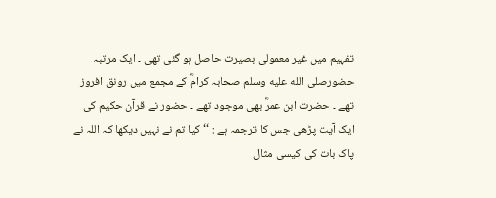تفہیم میں غیر معمولی بصیرت حاصل ہو گئی تھی ۔ ایک مرتبہ حضورصلى الله عليه وسلم صحابہ کرامؓ کے مجمع میں رونق افروز تھے ۔ حضرت ابن عمرؓ بھی موجود تھے ۔ حضور نے قرآن حکیم کی ایک آیت پڑھی جس کا ترجمہ ہے : ‘‘کیا تم نے نہیں دیکھا کہ اللہ نے پاک بات کی کیسی مثال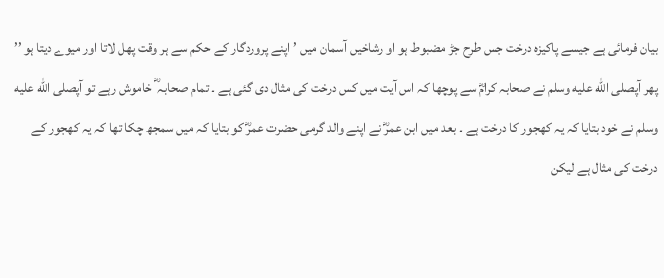بیان فرمائی ہے جیسے پاکیزہ درخت جس طرح جڑ مضبوط ہو او رشاخیں آسمان میں ’ اپنے پروردگار کے حکم سے ہر وقت پھل لاتا اور میوے دیتا ہو ’’ پھر آپصلى الله عليه وسلم نے صحابہ کرامؓ سے پوچھا کہ اس آیت میں کس درخت کی مثال دی گئی ہے ۔ تمام صحابہ ؓ خاموش رہے تو آپصلى الله عليه وسلم نے خود بتایا کہ یہ کھجور کا درخت ہے ۔ بعد میں ابن عمرؓ نے اپنے والد گرمی حضرت عمرؓ کو بتایا کہ میں سمجھ چکا تھا کہ یہ کھجور کے درخت کی مثال ہے لیکن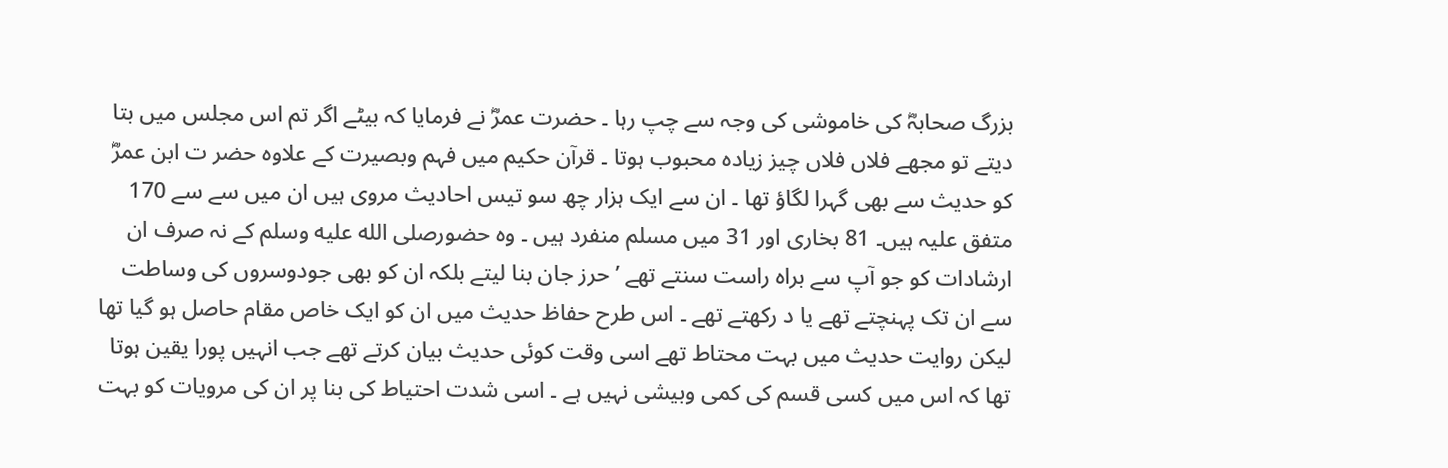بزرگ صحابہؓ کی خاموشی کی وجہ سے چپ رہا ۔ حضرت عمرؓ نے فرمایا کہ بیٹے اگر تم اس مجلس میں بتا دیتے تو مجھے فلاں فلاں چیز زیادہ محبوب ہوتا ۔ قرآن حکیم میں فہم وبصیرت کے علاوہ حضر ت ابن عمرؓ کو حدیث سے بھی گہرا لگاؤ تھا ۔ ان سے ایک ہزار چھ سو تیس احادیث مروی ہیں ان میں سے سے 170 متفق علیہ ہیں۔ 81 بخاری اور 31 میں مسلم منفرد ہیں ۔ وہ حضورصلى الله عليه وسلم کے نہ صرف ان ارشادات کو جو آپ سے براہ راست سنتے تھے ’ حرز جان بنا لیتے بلکہ ان کو بھی جودوسروں کی وساطت سے ان تک پہنچتے تھے یا د رکھتے تھے ۔ اس طرح حفاظ حدیث میں ان کو ایک خاص مقام حاصل ہو گیا تھا لیکن روایت حدیث میں بہت محتاط تھے اسی وقت کوئی حدیث بیان کرتے تھے جب انہیں پورا یقین ہوتا تھا کہ اس میں کسی قسم کی کمی وبیشی نہیں ہے ۔ اسی شدت احتیاط کی بنا پر ان کی مرویات کو بہت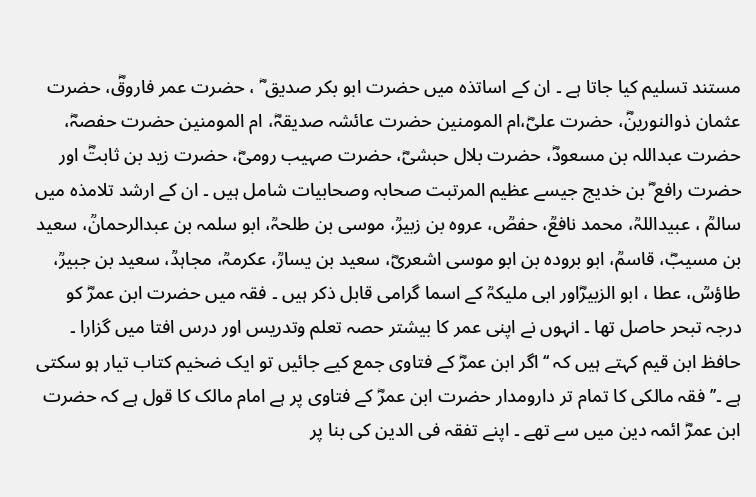مستند تسلیم کیا جاتا ہے ۔ ان کے اساتذہ میں حضرت ابو بکر صدیق ؓ ، حضرت عمر فاروقؓ، حضرت عثمان ذوالنورینؓ، حضرت علیؓ،ام المومنین حضرت عائشہ صدیقہؓ، ام المومنین حضرت حفصہؓ، حضرت عبداللہ بن مسعودؓ، حضرت بلال حبشیؓ، حضرت صہیب رومیؓ، حضرت زید بن ثابتؓ اور حضرت رافع ؓ بن خدیج جیسے عظیم المرتبت صحابہ وصحابیات شامل ہیں ۔ ان کے ارشد تلامذہ میں سالمؒ ، عبیداللہؒ، محمد نافعؒ، حفصؒ، عروہ بن زبیرؒ، موسی بن طلحہؒ، ابو سلمہ بن عبدالرحمانؒ، سعید بن مسیبؓ، قاسمؒ، ابو برودہ بن ابو موسی اشعریؓ، سعید بن یسارؒ، عکرمہؒ، مجاہدؒ، سعید بن جبیرؒ، طاؤسؒ، عطا ، ابو الزبیرؓاور ابی ملیکہؒ کے اسما گرامی قابل ذکر ہیں ۔ فقہ میں حضرت ابن عمرؓ کو درجہ تبحر حاصل تھا ۔ انہوں نے اپنی عمر کا بیشتر حصہ تعلم وتدریس اور درس افتا میں گزارا ۔ حافظ ابن قیم کہتے ہیں کہ ‘‘اگر ابن عمرؓ کے فتاوی جمع کیے جائیں تو ایک ضخیم کتاب تیار ہو سکتی ہے ۔’’ فقہ مالکی کا تمام تر دارومدار حضرت ابن عمرؓ کے فتاوی پر ہے امام مالک کا قول ہے کہ حضرت ابن عمرؓ ائمہ دین میں سے تھے ۔ اپنے تفقہ فی الدین کی بنا پر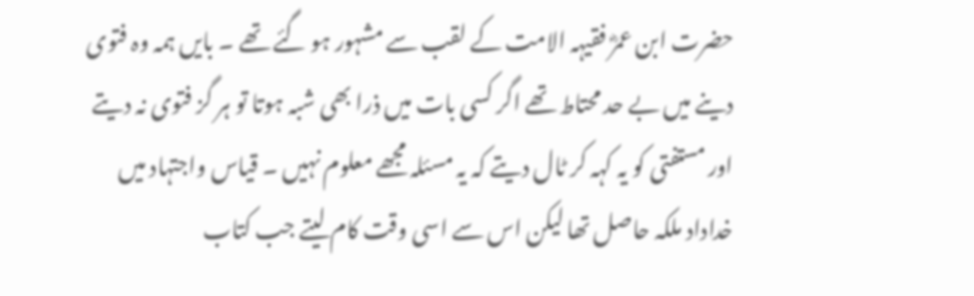حضرت ابن عمرؓ فقیہہ الامت کے لقب سے مشہور ہو گئے تھے ۔ بایں ہمہ وہ فتوی دینے میں بے حد محتاط تھے اگر کسی بات میں ذرا بھی شبہ ہوتا تو ہر گز فتوی نہ دیتے اور مستفتی کو یہ کہہ کر ٹال دیتے کہ یہ مسئلہ مجھے معلوم نہیں ۔ قیاس واجتہاد میں خداداد ملکہ حاصل تھا لیکن اس سے اسی وقت کام لیتے جب کتاب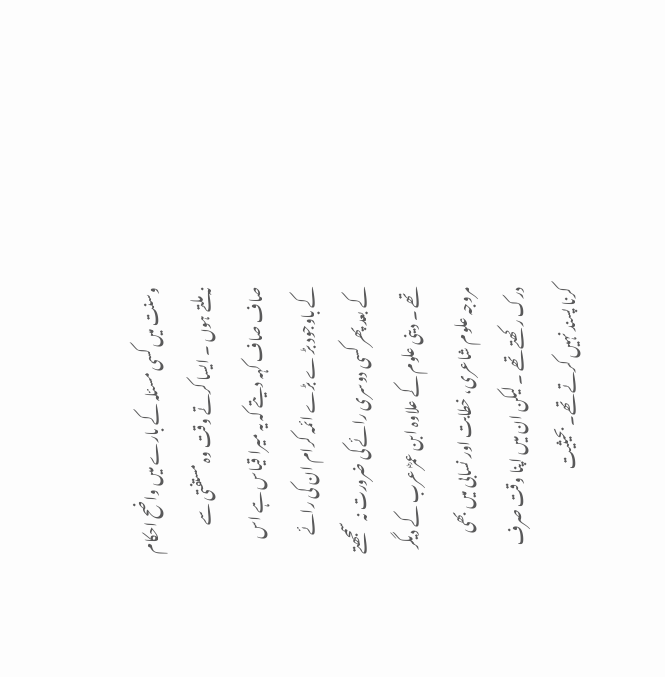وسنت میں کسی مسئلہ کے بارے میں واضح احکام نہ ملتے ہوں ۔ ایسا کرتے وقت وہ مستفتی سے صاف صاف کہہ دیتے کہ یہ میرا قیاس ہے اس کے باوجود بڑ ے بڑے ائمہ کرام ان کی رائے کے بعد پھر کسی دوسری رائے کی ضرورت نہ سمجھتے تھے ۔ دینی علوم کے علاوہ ابن عمرؓ عرب کے دیگر مروجہ علوم شاعری، خطابت اور نسابی میں بھی درک رکھتے تھے ۔ لیکن ان میں اپنا وقت صرف کرنا پسند نہیں کرتے تھے۔ بحیثیت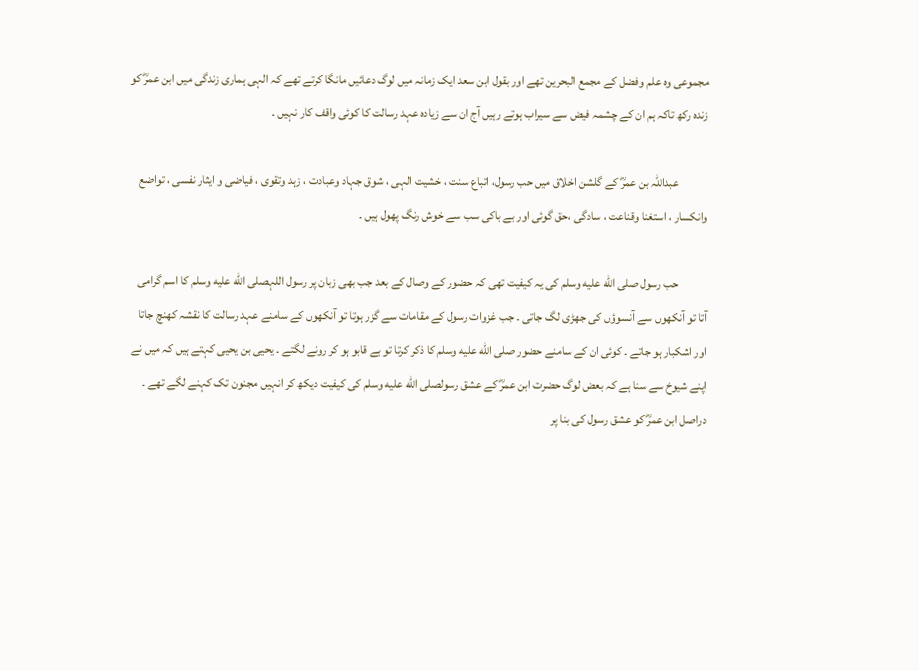مجموعی وہ علم وفضل کے مجمع البحرین تھے اور بقول ابن سعد ایک زمانہ میں لوگ دعائیں مانگا کرتے تھے کہ الہی ہماری زندگی میں ابن عمرؓ کو زندہ رکھ تاکہ ہم ان کے چشمہ فیض سے سیراب ہوتے رہیں آج ان سے زیادہ عہد رسالت کا کوئی واقف کار نہیں ۔

            عبداللہ بن عمرؓ کے گلشن اخلاق میں حب رسول، اتباع سنت ، خشیت الہی ، شوق جہاد وعبادت ، زہد وتقوی ، فیاضی و ایثار نفسی ، تواضع وانکسار ، استغنا وقناعت ، سادگی ،حق گوئی اور بے باکی سب سے خوش رنگ پھول ہیں ۔

            حب رسول صلى الله عليه وسلم کی یہ کیفیت تھی کہ حضور کے وصال کے بعد جب بھی زبان پر رسول اللہصلى الله عليه وسلم کا اسم گرامی آتا تو آنکھوں سے آنسوؤں کی جھڑی لگ جاتی ۔ جب غزوات رسول کے مقامات سے گزر ہوتا تو آنکھوں کے سامنے عہد رسالت کا نقشہ کھنچ جاتا اور اشکبار ہو جاتے ۔ کوئی ان کے سامنے حضور صلى الله عليه وسلم کا ذکر کرتا تو بے قابو ہو کر رونے لگتے ۔ یحیی بن یحیی کہتے ہیں کہ میں نے اپنے شیوخ سے سنا ہے کہ بعض لوگ حضرت ابن عمرؓ کے عشق رسولصلى الله عليه وسلم کی کیفیت دیکھ کر انہیں مجنون تک کہنے لگے تھے ۔ دراصل ابن عمرؓ کو عشق رسول کی بنا پر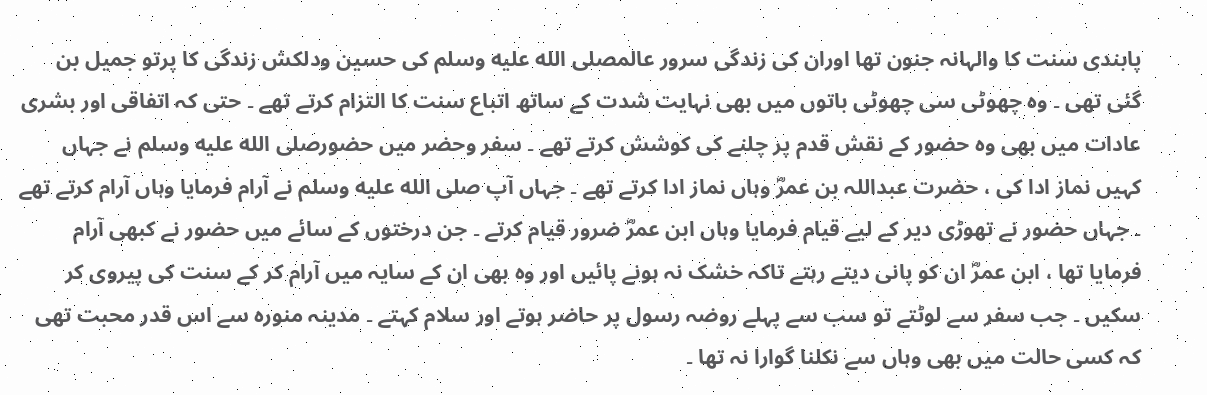پابندی سنت کا والہانہ جنون تھا اوران کی زندگی سرور عالمصلى الله عليه وسلم کی حسین ودلکش زندگی کا پرتو جمیل بن گئی تھی ۔ وہ چھوٹی سی چھوٹی باتوں میں بھی نہایت شدت کے ساتھ اتباع سنت کا التزام کرتے تھے ۔ حتی کہ اتفاقی اور بشری عادات میں بھی وہ حضور کے نقش قدم پر چلنے کی کوشش کرتے تھے ۔ سفر وحضر میں حضورصلى الله عليه وسلم نے جہاں کہیں نماز ادا کی ، حضرت عبداللہ بن عمرؓ وہاں نماز ادا کرتے تھے ۔ جہاں آپ صلى الله عليه وسلم نے آرام فرمایا وہاں آرام کرتے تھے ۔ جہاں حضور نے تھوڑی دیر کے لیے قیام فرمایا وہاں ابن عمرؓ ضرور قیام کرتے ۔ جن درختوں کے سائے میں حضور نے کبھی آرام فرمایا تھا ، ابن عمرؓ ان کو پانی دیتے رہتے تاکہ خشک نہ ہونے پائیں اور وہ بھی ان کے سایہ میں آرام کر کے سنت کی پیروی کر سکیں ۔ جب سفر سے لوٹتے تو سب سے پہلے روضہ رسول پر حاضر ہوتے اور سلام کہتے ۔ مدینہ منورہ سے اس قدر محبت تھی کہ کسی حالت میں بھی وہاں سے نکلنا گوارا نہ تھا ۔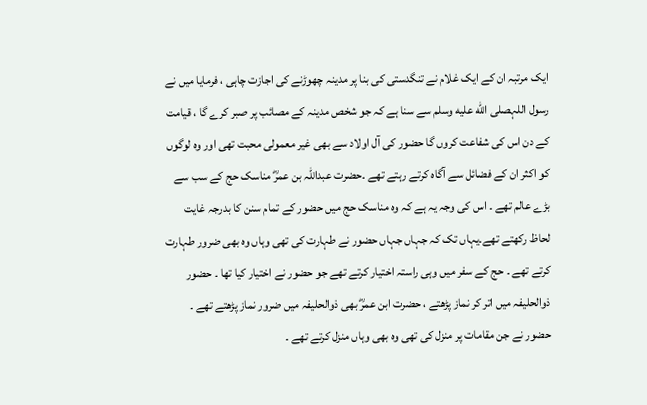ایک مرتبہ ان کے ایک غلام نے تنگدستی کی بنا پر مدینہ چھوڑنے کی اجازت چاہی ، فرمایا میں نے رسول اللہصلى الله عليه وسلم سے سنا ہے کہ جو شخص مدینہ کے مصائب پر صبر کرے گا ، قیامت کے دن اس کی شفاعت کروں گا حضور کی آل اولاد سے بھی غیر معمولی محبت تھی اور وہ لوگوں کو اکثر ان کے فضائل سے آگاہ کرتے رہتے تھے ۔حضرت عبداللہ بن عمرؓ مناسک حج کے سب سے بڑے عالم تھے ۔ اس کی وجہ یہ ہے کہ وہ مناسک حج میں حضور کے تمام سنن کا بدرجہ غایت لحاظ رکھتے تھے۔یہاں تک کہ جہاں جہاں حضور نے طہارت کی تھی وہاں وہ بھی ضرور طہارت کرتے تھے ۔ حج کے سفر میں وہی راستہ اختیار کرتے تھے جو حضور نے اختیار کیا تھا ۔ حضور ذوالحلیفہ میں اتر کر نماز پڑھتے ، حضرت ابن عمرؓ بھی ذوالحلیفہ میں ضرور نماز پڑھتے تھے ۔ حضور نے جن مقامات پر منزل کی تھی وہ بھی وہاں منزل کرتے تھے ۔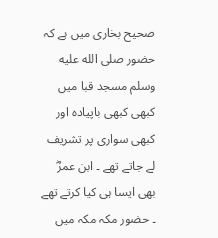صحیح بخاری میں ہے کہ حضور صلى الله عليه وسلم مسجد قبا میں کبھی کبھی باپیادہ اور کبھی سواری پر تشریف لے جاتے تھے ۔ ابن عمرؓ بھی ایسا ہی کیا کرتے تھے ۔ حضور مکہ مکہ میں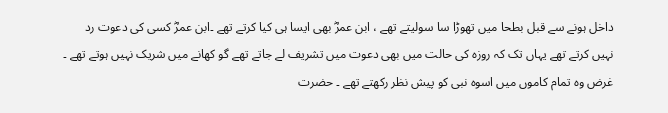داخل ہونے سے قبل بطحا میں تھوڑا سا سولیتے تھے ، ابن عمرؓ بھی ایسا ہی کیا کرتے تھے ۔ابن عمرؓ کسی کی دعوت رد نہیں کرتے تھے یہاں تک کہ روزہ کی حالت میں بھی دعوت میں تشریف لے جاتے تھے گو کھانے میں شریک نہیں ہوتے تھے ۔ غرض وہ تمام کاموں میں اسوہ نبی کو پیش نظر رکھتے تھے ۔ حضرت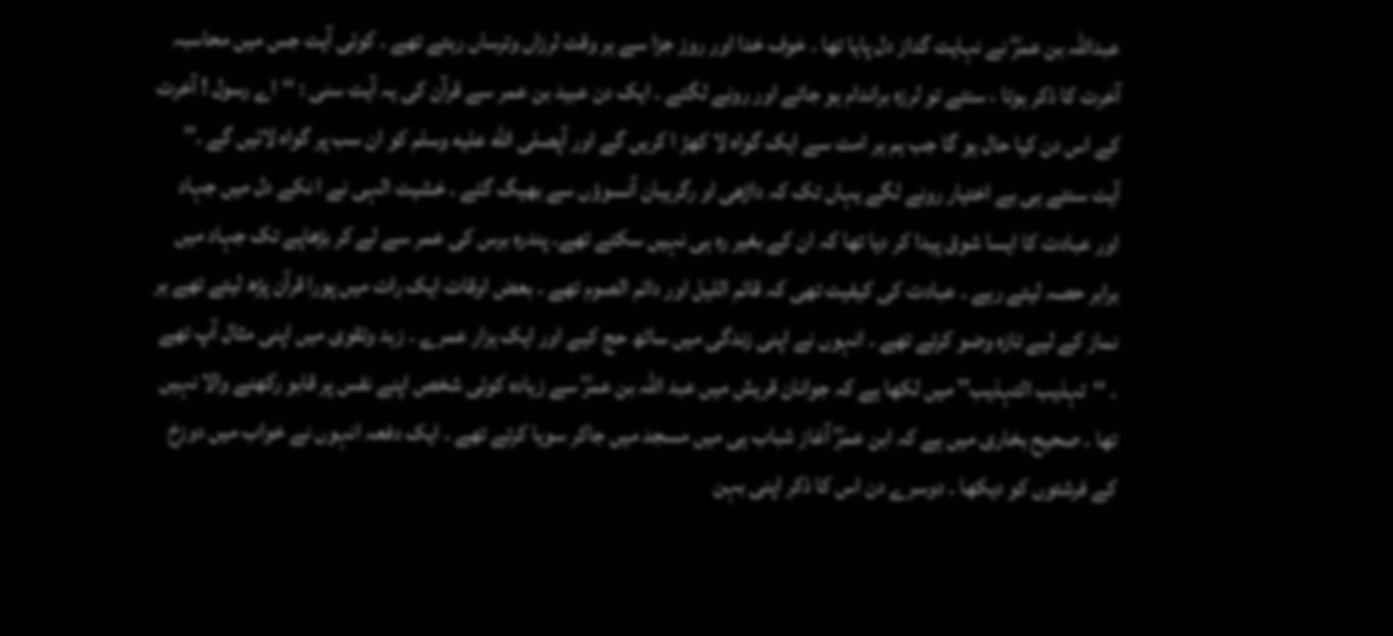عبداللہ بن عمرؓ نے نہایت گداز دل پایا تھا ۔ خوف خدا اور روز جزا سے ہر وقت لرزاں وترساں رہتے تھے ۔ کوئی آیت جس میں محاسبہ آخرت کا ذکر ہوتا ، سنتے تو لرزہ براندام ہو جاتے اور رونے لگتے ۔ ایک دن عبید بن عمر سے قرآن کی یہ آیت سنی : ‘‘اے رسول ! آخرت کے اس دن کیا حال ہو گا جب ہم ہر امت سے ایک گواہ لا کھڑ ا کریں گے اور آپصلى الله عليه وسلم کو ان سب پر گواہ لائیں گے ۔’’ آیت سنتے ہی بے اختیار رونے لگے یہاں تک کہ داڑھی او رگریبان آنسوؤں سے بھیگ گئے ۔ خشیت الہی نے ا نکے دل میں جہاد اور عبادت کا ایسا شوق پیدا کر دیا تھا کہ ان کے بغیر رہ ہی نہیں سکتے تھے۔ پندرہ برس کی عمر سے لے کر بڑھاپے تک جہاد میں برابر حصہ لیتے رہے ۔ عبادت کی کیفیت تھی کہ قائم اللیل اور دائم الصوم تھے ۔ بعض اوقات ایک رات میں پورا قرآن پڑھ لیتے تھے ہر نماز کے لیے تازہ وضو کرتے تھے ۔ انہوں نے اپنی زندگی میں ساٹھ حج کیے اور ایک ہزار عمرے ۔ زہد وتقوی میں اپنی مثال آپ تھے ۔ ‘‘تہذیب التہذیب’’ میں لکھا ہے کہ جوانان قریش میں عبد اللہ بن عمرؓ سے زیادہ کوئی شخص اپنے نفس پر قابو رکھنے والا نہیں تھا ۔ صحیح بخاری میں ہے کہ ابن عمرؓ آغاز شباب ہی میں مسجد میں جاکر سویا کرتے تھے ۔ ایک دفعہ انہوں نے خواب میں دوزخ کے فرشتوں کو دیکھا ۔ دوسرے دن اس کا ذکر اپنی بہن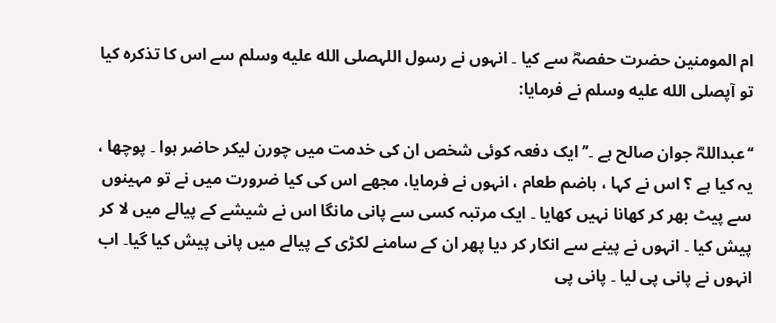ام المومنین حضرت حفصہؓ سے کیا ۔ انہوں نے رسول اللہصلى الله عليه وسلم سے اس کا تذکرہ کیا تو آپصلى الله عليه وسلم نے فرمایا:

‘‘عبداللہؓ جوان صالح ہے ۔’’ ایک دفعہ کوئی شخص ان کی خدمت میں چورن لیکر حاضر ہوا ۔ پوچھا ، یہ کیا ہے ؟ اس نے کہا ، ہاضم طعام ، انہوں نے فرمایا، مجھے اس کی کیا ضرورت میں نے تو مہینوں سے پیٹ بھر کر کھانا نہیں کھایا ۔ ایک مرتبہ کسی سے پانی مانگا اس نے شیشے کے پیالے میں لا کر پیش کیا ۔ انہوں نے پینے سے انکار کر دیا پھر ان کے سامنے لکڑی کے پیالے میں پانی پیش کیا گیا۔ اب انہوں نے پانی پی لیا ۔ پانی پی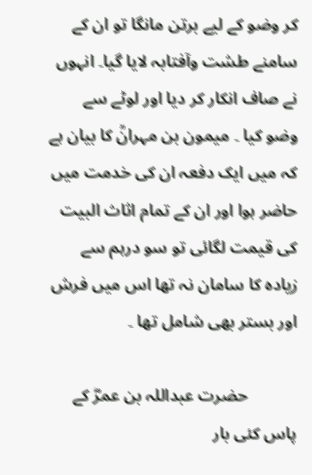کر وضو کے لیے برتن مانگا تو ان کے سامنے طشت وآفتابہ لایا گیا۔ انہوں نے صاف انکار کر دیا اور لوٹے سے وضو کیا ۔ میمون بن مہرانؒ کا بیان ہے کہ میں ایک دفعہ ان کی خدمت میں حاضر ہوا اور ان کے تمام اثاث البیت کی قیمت لگائی تو سو درہم سے زیادہ کا سامان نہ تھا اس میں فرش اور بستر بھی شامل تھا ۔

            حضرت عبداللہ بن عمرؓ کے پاس کئی بار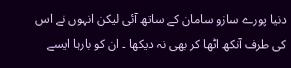دنیا پورے سازو سامان کے ساتھ آئی لیکن انہوں نے اس کی طرف آنکھ اٹھا کر بھی نہ دیکھا ۔ ان کو بارہا ایسے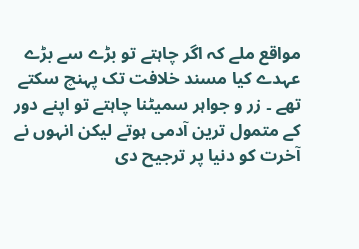مواقع ملے کہ اگر چاہتے تو بڑے سے بڑے عہدے کیا مسند خلافت تک پہنچ سکتے تھے ۔ زر و جواہر سمیٹنا چاہتے تو اپنے دور کے متمول ترین آدمی ہوتے لیکن انہوں نے آخرت کو دنیا پر ترجیح دی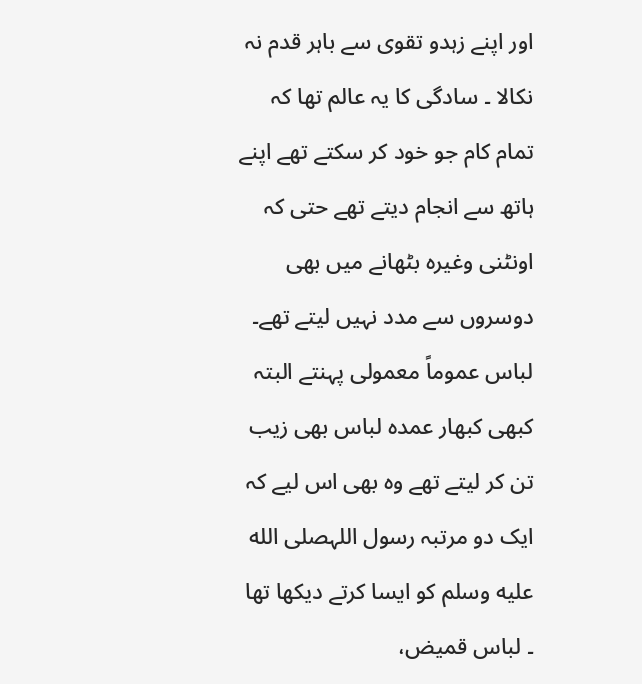اور اپنے زہدو تقوی سے باہر قدم نہ نکالا ۔ سادگی کا یہ عالم تھا کہ تمام کام جو خود کر سکتے تھے اپنے ہاتھ سے انجام دیتے تھے حتی کہ اونٹنی وغیرہ بٹھانے میں بھی دوسروں سے مدد نہیں لیتے تھے۔ لباس عموماً معمولی پہنتے البتہ کبھی کبھار عمدہ لباس بھی زیب تن کر لیتے تھے وہ بھی اس لیے کہ ایک دو مرتبہ رسول اللہصلى الله عليه وسلم کو ایسا کرتے دیکھا تھا ۔ لباس قمیض،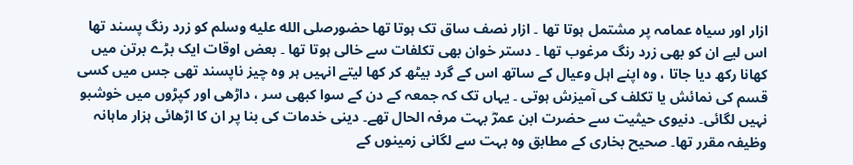ازار اور سیاہ عمامہ پر مشتمل ہوتا تھا ۔ ازار نصف ساق تک ہوتا تھا حضورصلى الله عليه وسلم کو زرد رنگ پسند تھا اس لیے ان کو بھی زرد رنگ مرغوب تھا ۔ دستر خوان بھی تکلفات سے خالی ہوتا تھا ۔ بعض اوقات ایک بڑے برتن میں کھانا رکھ دیا جاتا ، وہ اپنے اہل وعیال کے ساتھ اس کے گرد بیٹھ کر کھا لیتے انہیں ہر وہ چیز ناپسند تھی جس میں کسی قسم کی نمائش یا تکلف کی آمیزش ہوتی ۔ یہاں تک کہ جمعہ کے دن کے سوا کبھی سر ، داڑھی اور کپڑوں میں خوشبو نہیں لگائی۔ دنیوی حیثیت سے حضرت ابن عمرؓ بہت مرفہ الحال تھے۔ دینی خدمات کی بنا پر ان کا اڑھائی ہزار ماہانہ وظیفہ مقرر تھا۔ صحیح بخاری کے مطابق وہ بہت سے لگانی زمینوں کے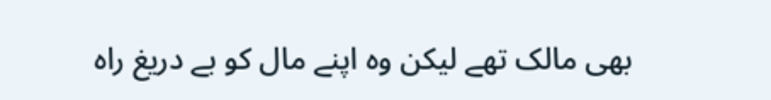بھی مالک تھے لیکن وہ اپنے مال کو بے دریغ راہ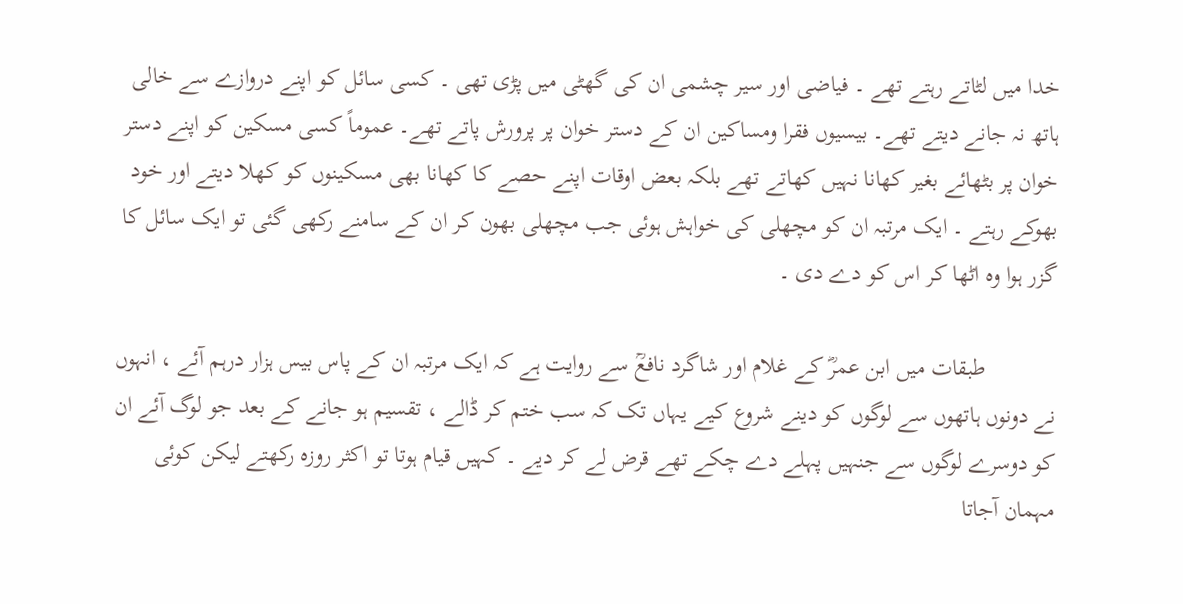خدا میں لٹاتے رہتے تھے ۔ فیاضی اور سیر چشمی ان کی گھٹی میں پڑی تھی ۔ کسی سائل کو اپنے دروازے سے خالی ہاتھ نہ جانے دیتے تھے۔ بیسیوں فقرا ومساکین ان کے دستر خوان پر پرورش پاتے تھے۔ عموماً کسی مسکین کو اپنے دستر خوان پر بٹھائے بغیر کھانا نہیں کھاتے تھے بلکہ بعض اوقات اپنے حصے کا کھانا بھی مسکینوں کو کھلا دیتے اور خود بھوکے رہتے ۔ ایک مرتبہ ان کو مچھلی کی خواہش ہوئی جب مچھلی بھون کر ان کے سامنے رکھی گئی تو ایک سائل کا گزر ہوا وہ اٹھا کر اس کو دے دی ۔

            طبقات میں ابن عمرؓ کے غلام اور شاگرد نافعؒ سے روایت ہے کہ ایک مرتبہ ان کے پاس بیس ہزار درہم آئے ، انہوں نے دونوں ہاتھوں سے لوگوں کو دینے شروع کیے یہاں تک کہ سب ختم کر ڈالے ، تقسیم ہو جانے کے بعد جو لوگ آئے ان کو دوسرے لوگوں سے جنہیں پہلے دے چکے تھے قرض لے کر دیے ۔ کہیں قیام ہوتا تو اکثر روزہ رکھتے لیکن کوئی مہمان آجاتا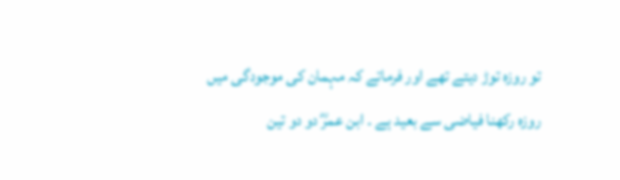تو روزہ توڑ دیتے تھے اور فرماتے کہ مہمان کی موجودگی میں روزہ رکھنا فیاضی سے بعید ہے ۔ ابن عمرؓ دو دو تین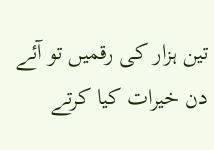تین ہزار کی رقمیں تو آئے دن خیرات کیا کرتے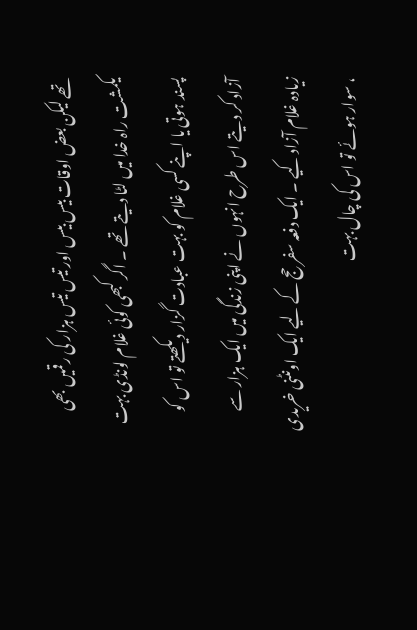تھے لیکن بعض اوقات بیس بیس اور تیس تیس ہزار کی رقمیں بھی یکمشت راہ خدا میں لٹا دیتے تھے ۔ اگر کبھی کوئی غلام لونڈی بہت پسند ہوتی یا اپنے کسی غلام کو بہت عبادت گزار دیکھتے تو اس کو آزاد کر دیتے اس طرح انہوں نے اپنی زندگی میں ایک ہزار سے زیادہ غلام آزاد کیے ۔ ایک دفعہ سفر حج کے لیے ایک اونٹنی خریدی ، سوار ہوئے تو اس کی چال بہت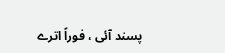پسند آئی ، فوراً اترے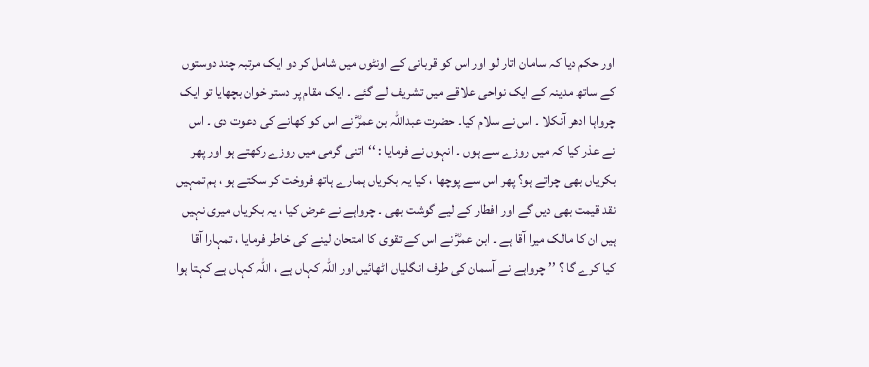اور حکم دیا کہ سامان اتار لو اور اس کو قربانی کے اونٹوں میں شامل کر دو ایک مرتبہ چند دوستوں کے ساتھ مدینہ کے ایک نواحی علاقے میں تشریف لے گئے ۔ ایک مقام پر دستر خوان بچھایا تو ایک چرواہا ادھر آنکلا ۔ اس نے سلام کیا۔ حضرت عبداللہ بن عمرؓ نے اس کو کھانے کی دعوت دی ۔ اس نے عذر کیا کہ میں روزے سے ہوں ۔ انہوں نے فرمایا : ‘‘اتنی گرمی میں روزے رکھتے ہو اور پھر بکریاں بھی چراتے ہو؟ پھر اس سے پوچھا ، کیا یہ بکریاں ہمارے ہاتھ فروخت کر سکتے ہو ، ہم تمہیں نقد قیمت بھی دیں گے اور افطار کے لیے گوشت بھی ۔ چرواہے نے عرض کیا ، یہ بکریاں میری نہیں ہیں ان کا مالک میرا آقا ہے ۔ ابن عمرؓ نے اس کے تقوی کا امتحان لینے کی خاطر فرمایا ، تمہارا آقا کیا کرے گا ؟ ’’ چرواہے نے آسمان کی طرف انگلیاں اٹھائیں اور اللہ کہاں ہے ، اللہ کہاں ہے کہتا ہوا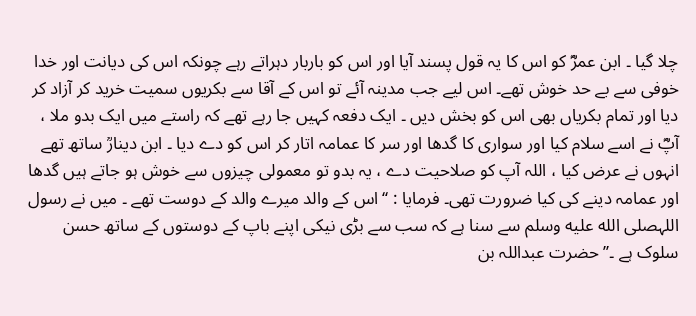چلا گیا ۔ ابن عمرؓ کو اس کا یہ قول پسند آیا اور اس کو باربار دہراتے رہے چونکہ اس کی دیانت اور خدا خوفی سے بے حد خوش تھے۔ اس لیے جب مدینہ آئے تو اس کے آقا سے بکریوں سمیت خرید کر آزاد کر دیا اور تمام بکریاں بھی اس کو بخش دیں ۔ ایک دفعہ کہیں جا رہے تھے کہ راستے میں ایک بدو ملا ، آپؓ نے اسے سلام کیا اور سواری کا گدھا اور سر کا عمامہ اتار کر اس کو دے دیا ۔ ابن دینارؒ ساتھ تھے انہوں نے عرض کیا ، اللہ آپ کو صلاحیت دے ، یہ بدو تو معمولی چیزوں سے خوش ہو جاتے ہیں گدھا اور عمامہ دینے کی کیا ضرورت تھی۔ فرمایا : ‘‘اس کے والد میرے والد کے دوست تھے ۔ میں نے رسول اللہصلى الله عليه وسلم سے سنا ہے کہ سب سے بڑی نیکی اپنے باپ کے دوستوں کے ساتھ حسن سلوک ہے ۔’’ حضرت عبداللہ بن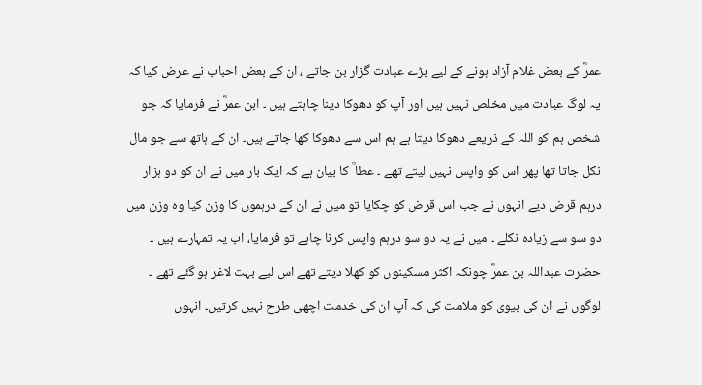عمرؓ کے بعض غلام آزاد ہونے کے لیے بڑے عبادت گزار بن جاتے ، ان کے بعض احباب نے عرض کیا کہ یہ لوگ عبادت میں مخلص نہیں ہیں اور آپ کو دھوکا دینا چاہتے ہیں ۔ ابن عمرؓ نے فرمایا کہ جو شخص ہم کو اللہ کے ذریعے دھوکا دیتا ہے ہم اس سے دھوکا کھا جاتے ہیں۔ ان کے ہاتھ سے جو مال نکل جاتا تھا پھر اس کو واپس نہیں لیتے تھے ۔ عطا ؒ کا بیان ہے کہ ایک بار میں نے ان کو دو ہزار درہم قرض دیے انہوں نے جب اس قرض کو چکایا تو میں نے ان کے درہموں کا وزن کیا وہ وزن میں دو سو سے زیادہ نکلے ۔ میں نے یہ دو سو درہم واپس کرنا چاہے تو فرمایا، اب یہ تمہارے ہیں ۔ حضرت عبداللہ بن عمرؓ چونکہ اکثر مسکینوں کو کھلا دیتے تھے اس لیے بہت لاغر ہو گئے تھے ۔ لوگوں نے ان کی بیوی کو ملامت کی کہ آپ ان کی خدمت اچھی طرح نہیں کرتیں۔ انہوں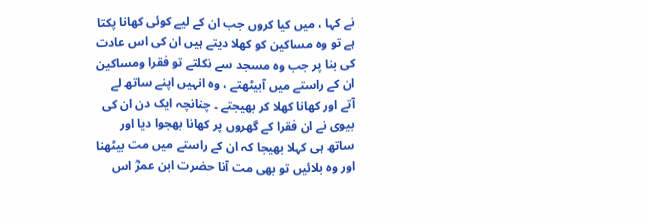نے کہا ، میں کیا کروں جب ان کے لیے کوئی کھانا پکتا ہے تو وہ مساکین کو کھلا دیتے ہیں ان کی اس عادت کی بنا پر جب وہ مسجد سے نکلتے تو فقرا ومساکین ان کے راستے میں آبیٹھتے ، وہ انہیں اپنے ساتھ لے آتے اور کھانا کھلا کر بھیجتے ۔ چنانچہ ایک دن ان کی بیوی نے ان فقرا کے گھروں پر کھانا بھجوا دیا اور ساتھ ہی کہلا بھیجا کہ ان کے راستے میں مت بیٹھنا اور وہ بلائیں تو بھی مت آنا حضرت ابن عمرؓ اس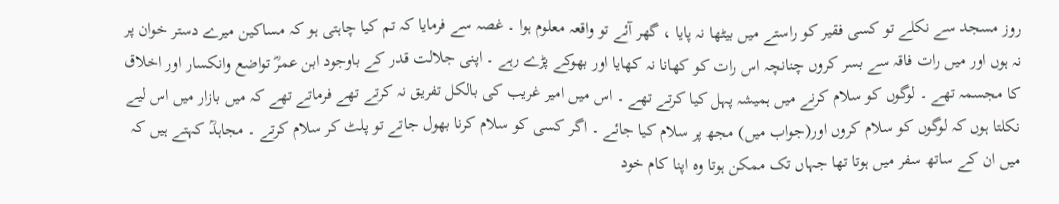روز مسجد سے نکلے تو کسی فقیر کو راستے میں بیٹھا نہ پایا ، گھر آئے تو واقعہ معلوم ہوا ۔ غصہ سے فرمایا کہ تم کیا چاہتی ہو کہ مساکین میرے دستر خوان پر نہ ہوں اور میں رات فاقہ سے بسر کروں چنانچہ اس رات کو کھانا نہ کھایا اور بھوکے پڑے رہے ۔ اپنی جلالت قدر کے باوجود ابن عمرؓ تواضع وانکسار اور اخلاق کا مجسمہ تھے ۔ لوگوں کو سلام کرنے میں ہمیشہ پہل کیا کرتے تھے ۔ اس میں امیر غریب کی بالکل تفریق نہ کرتے تھے فرماتے تھے کہ میں بازار میں اس لیے نکلتا ہوں کہ لوگوں کو سلام کروں اور(جواب میں) مجھ پر سلام کیا جائے ۔ اگر کسی کو سلام کرنا بھول جاتے تو پلٹ کر سلام کرتے ۔ مجاہدؒ کہتے ہیں کہ میں ان کے ساتھ سفر میں ہوتا تھا جہاں تک ممکن ہوتا وہ اپنا کام خود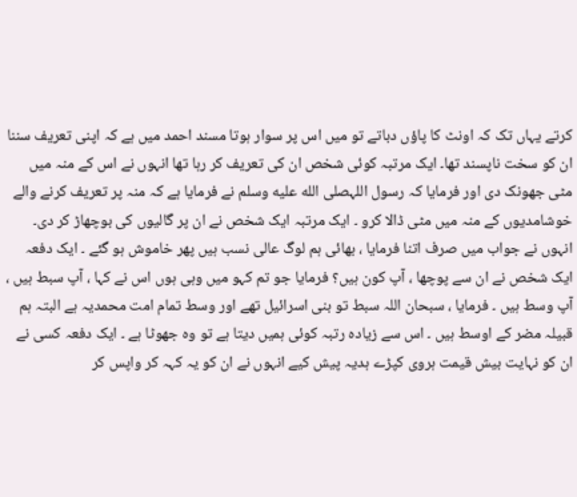کرتے یہاں تک کہ اونٹ کا پاؤں دباتے تو میں اس پر سوار ہوتا مسند احمد میں ہے کہ اپنی تعریف سننا ان کو سخت ناپسند تھا۔ ایک مرتبہ کوئی شخص ان کی تعریف کر رہا تھا انہوں نے اس کے منہ میں مٹی جھونک دی اور فرمایا کہ رسول اللہصلى الله عليه وسلم نے فرمایا ہے کہ منہ پر تعریف کرنے والے خوشامدیوں کے منہ میں مٹی ڈالا کرو ۔ ایک مرتبہ ایک شخص نے ان پر گالیوں کی بوچھاڑ کر دی۔ انہوں نے جواب میں صرف اتنا فرمایا ، بھائی ہم لوگ عالی نسب ہیں پھر خاموش ہو گئے ۔ ایک دفعہ ایک شخص نے ان سے پوچھا ، آپ کون ہیں؟ فرمایا جو تم کہو میں وہی ہوں اس نے کہا ، آپ سبط ہیں ، آپ وسط ہیں ۔ فرمایا ، سبحان اللہ سبط تو بنی اسرائیل تھے اور وسط تمام امت محمدیہ ہے البتہ ہم قبیلہ مضر کے اوسط ہیں ۔ اس سے زیادہ رتبہ کوئی ہمیں دیتا ہے تو وہ جھوٹا ہے ۔ ایک دفعہ کسی نے ان کو نہایت بیش قیمت ہروی کپڑے ہدیہ پیش کیے انہوں نے ان کو یہ کہہ کر واپس کر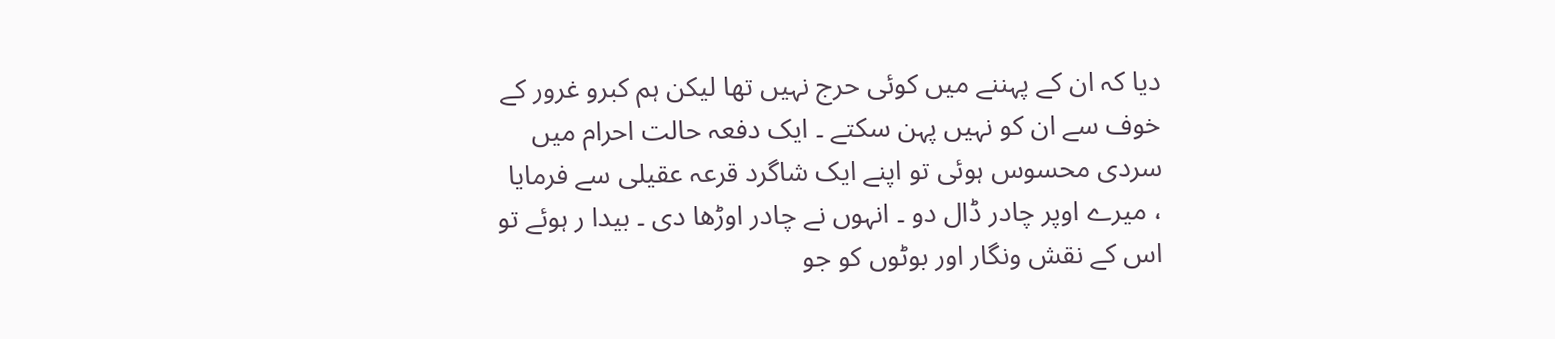دیا کہ ان کے پہننے میں کوئی حرج نہیں تھا لیکن ہم کبرو غرور کے خوف سے ان کو نہیں پہن سکتے ۔ ایک دفعہ حالت احرام میں سردی محسوس ہوئی تو اپنے ایک شاگرد قرعہ عقیلی سے فرمایا ، میرے اوپر چادر ڈال دو ۔ انہوں نے چادر اوڑھا دی ۔ بیدا ر ہوئے تو اس کے نقش ونگار اور بوٹوں کو جو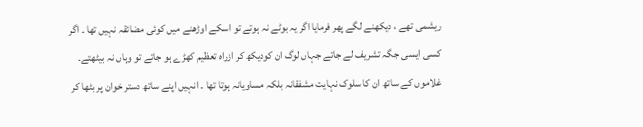ریشمی تھے ، دیکھنے لگے پھر فرمایا اگر یہ بوٹے نہ ہوتے تو اسکے اوڑھنے میں کوئی مضائقہ نہیں تھا ۔ اگر کسی ایسی جگہ تشریف لے جاتے جہاں لوگ ان کودیکھ کر ازراہ تعظیم کھڑے ہو جاتے تو وہاں نہ بیٹھتے۔ غلاموں کے ساتھ ان کا سلوک نہایت مشفقانہ بلکہ مساویانہ ہوتا تھا ۔ انہیں اپنے ساتھ دستر خوان پر بٹھا کر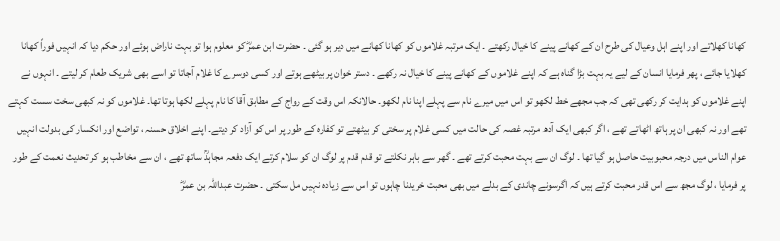کھانا کھلاتے اور اپنے اہل وعیال کی طرح ان کے کھانے پینے کا خیال رکھتے ۔ ایک مرتبہ غلاموں کو کھانا کھانے میں دیر ہو گئی ۔ حضرت ابن عمرؓ کو معلوم ہوا تو بہت ناراض ہوئے اور حکم دیا کہ انہیں فوراً کھانا کھلایا جائے ، پھر فرمایا انسان کے لیے یہ بہت بڑا گناہ ہے کہ اپنے غلاموں کے کھانے پینے کا خیال نہ رکھے ۔ دستر خوان پر بیٹھے ہوتے اور کسی دوسرے کا غلام آجاتا تو اسے بھی شریک طعام کر لیتے ۔ انہوں نے اپنے غلاموں کو ہدایت کر رکھی تھی کہ جب مجھے خط لکھو تو اس میں میرے نام سے پہلے اپنا نام لکھو۔ حالانکہ اس وقت کے رواج کے مطابق آقا کا نام پہلے لکھا ہوتا تھا۔ غلاموں کو نہ کبھی سخت سست کہتے تھے اور نہ کبھی ان پر ہاتھ اٹھاتے تھے ، اگر کبھی ایک آدھ مرتبہ غصہ کی حالت میں کسی غلام پر سختی کر بیٹھتے تو کفارہ کے طور پر اس کو آزاد کر دیتے۔ اپنے اخلاق حسنہ ، تواضع اور انکسار کی بدولت انہیں عوام الناس میں درجہ محبوبیت حاصل ہو گیا تھا ۔ لوگ ان سے بہت محبت کرتے تھے ۔ گھر سے باہر نکلتے تو قدم قدم پر لوگ ان کو سلام کرتے ایک دفعہ مجاہدؒ ساتھ تھے ، ان سے مخاطب ہو کر تحدیث نعمت کے طور پر فرمایا ، لوگ مجھ سے اس قدر محبت کرتے ہیں کہ اگرسونے چاندی کے بدلے میں بھی محبت خریدنا چاہوں تو اس سے زیادہ نہیں مل سکتی ۔ حضرت عبداللہ بن عمرؓ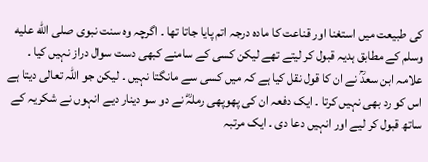کی طبیعت میں استغنا اور قناعت کا مادہ درجہ اتم پایا جاتا تھا ۔ اگرچہ وہ سنت نبوی صلى الله عليه وسلم کے مطابق ہدیہ قبول کر لیتے تھے لیکن کسی کے سامنے کبھی دست سوال دراز نہیں کیا ۔ علامہ ابن سعدؒ نے ان کا قول نقل کیا ہے کہ میں کسی سے مانگتا نہیں ۔ لیکن جو اللہ تعالی دیتا ہے اس کو رد بھی نہیں کرتا ۔ ایک دفعہ ان کی پھوپھی رملہؓ نے دو سو دینار دیے انہوں نے شکریہ کے ساتھ قبول کر لیے اور انہیں دعا دی ۔ ایک مرتبہ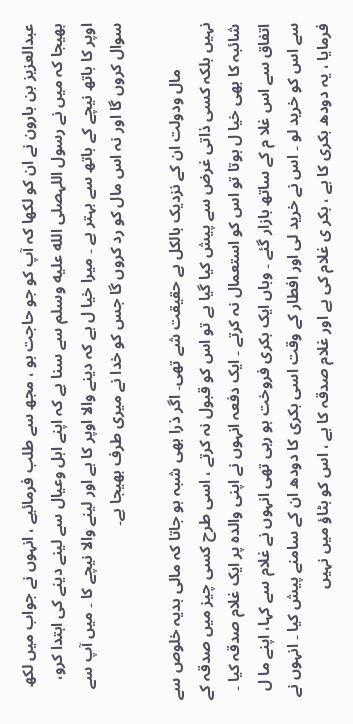عبدالعزیز بن ہارون نے ان کو لکھا کہ آپ کو جو حاجت ہو ، مجھ سے طلب فرمائیے ، انہوں نے جواب میں لکھ بھیجا کہ میں نے رسول اللہصلى الله عليه وسلم سے سنا ہے کہ اپنے اہل وعیال سے لینے دینے کی ابتدا کرو، اوپر کا ہاتھ نیچے کے ہاتھ سے بہتر ہے ۔ میرا خیا ل ہے کہ دینے والا اوپر کا ہے اور لینے والا نیچے کا ۔ میں آپ سے سوال کروں گا اور نہ اس مال کو رد کروں گا جس کو خدا نے میری طرف بھیجا ہے۔

            مال ودولت ان کے نزدیک بالکل بے حقیقت شے تھی۔ اگر ذرا بھی شبہ ہو جاتا کہ مالی ہدیہ خلوص سے نہیں بلکہ کسی ذاتی غرض سے پیش کیا گیا ہے تو اس کو قبول نہ کرتے ، اسی طرح کسی چیز میں صدقہ کے شائبہ کا بھی خیا ل ہوتا تو اس کو استعمال نہ کرتے ۔ ایک دفعہ انہوں نے اپنی والدہ پر ایک غلام صدقہ کیا ۔ اتفاق سے اس غلا م کے ساتھ بازار گئے ۔ وہاں ایک بکری فروخت ہو رہی تھی انہوں نے غلام سے کہا، اپنے ما ل سے اس کو خرید لو ۔ اس نے خرید لی اور افطار کے وقت اسی بکری کا دودھ ان کے سامنے پیش کیا ۔ انہوں نے فرمایا ، یہ دودھ بکری کا ہے ، بکر ی غلام کی ہے اور غلام صدقہ کا ہے ، اس کو ہٹاؤ میں نہیں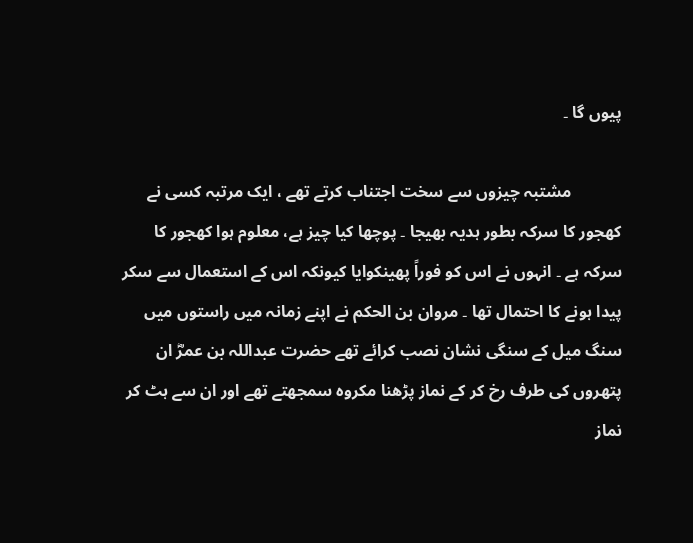پیوں گا ۔

            مشتبہ چیزوں سے سخت اجتناب کرتے تھے ، ایک مرتبہ کسی نے کھجور کا سرکہ بطور ہدیہ بھیجا ۔ پوچھا کیا چیز ہے، معلوم ہوا کھجور کا سرکہ ہے ۔ انہوں نے اس کو فوراً پھینکوایا کیونکہ اس کے استعمال سے سکر پیدا ہونے کا احتمال تھا ۔ مروان بن الحکم نے اپنے زمانہ میں راستوں میں سنگ میل کے سنگی نشان نصب کرائے تھے حضرت عبداللہ بن عمرؓ ان پتھروں کی طرف رخ کر کے نماز پڑھنا مکروہ سمجھتے تھے اور ان سے ہٹ کر نماز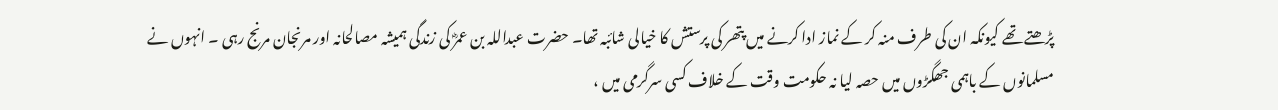پڑھتے تھے کیونکہ ان کی طرف منہ کر کے نماز ادا کرنے میں پتھر کی پرستش کا خیالی شائبہ تھا۔ حضرت عبداللہ بن عمرؓ کی زندگی ہمیشہ مصالحانہ اور مرنجان مرنج رہی ۔ انہوں نے مسلمانوں کے باہمی جھگڑوں میں حصہ لیا نہ حکومت وقت کے خلاف کسی سرگرمی میں ،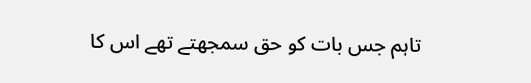تاہم جس بات کو حق سمجھتے تھے اس کا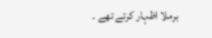برملا اظہار کرتے تھے ۔